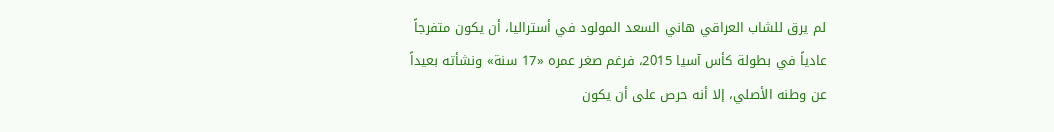لم يرق للشاب العراقي هاني السعد المولود في أستراليا، أن يكون متفرجاً عادياً في بطولة كأس آسيا 2015، فرغم صغر عمره «17 سنة» ونشأته بعيداً عن وطنه الأصلي، إلا أنه حرص على أن يكون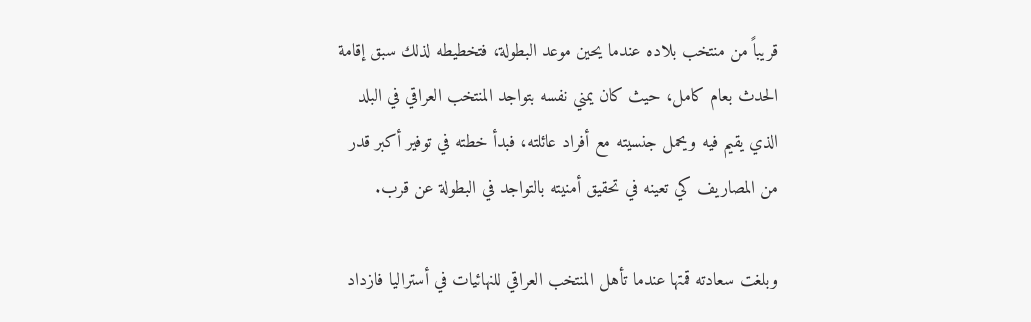قريباً من منتخب بلاده عندما يحين موعد البطولة، فتخطيطه لذلك سبق إقامة الحدث بعام كامل، حيث كان يمني نفسه بتواجد المنتخب العراقي في البلد الذي يقيم فيه ويحمل جنسيته مع أفراد عائلته، فبدأ خطته في توفير أكبر قدر من المصاريف كي تعينه في تحقيق أمنيته بالتواجد في البطولة عن قرب.

وبلغت سعادته قمتها عندما تأهل المنتخب العراقي للنهائيات في أستراليا فازداد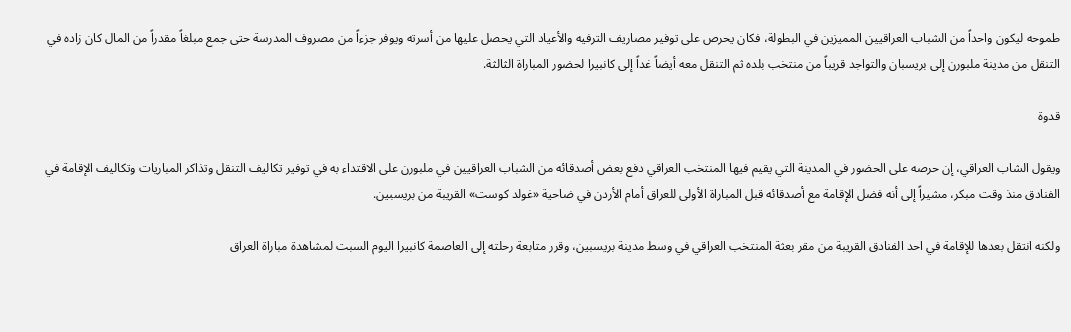طموحه ليكون واحداً من الشباب العراقيين المميزين في البطولة، فكان يحرص على توفير مصاريف الترفيه والأعياد التي يحصل عليها من أسرته ويوفر جزءاً من مصروف المدرسة حتى جمع مبلغاً مقدراً من المال كان زاده في التنقل من مدينة ملبورن إلى بريسبان والتواجد قريباً من منتخب بلده ثم التنقل معه أيضاً غداً إلى كانبيرا لحضور المباراة الثالثة.

قدوة

ويقول الشاب العراقي، إن حرصه على الحضور في المدينة التي يقيم فيها المنتخب العراقي دفع بعض أصدقائه من الشباب العراقيين في ملبورن على الاقتداء به في توفير تكاليف التنقل وتذاكر المباريات وتكاليف الإقامة في الفنادق منذ وقت مبكر، مشيراً إلى أنه فضل الإقامة مع أصدقائه قبل المباراة الأولى للعراق أمام الأردن في ضاحية «غولد كوست» القريبة من بريسبين.

ولكنه انتقل بعدها للإقامة في احد الفنادق القريبة من مقر بعثة المنتخب العراقي في وسط مدينة بريسبين، وقرر متابعة رحلته إلى العاصمة كانبيرا اليوم السبت لمشاهدة مباراة العراق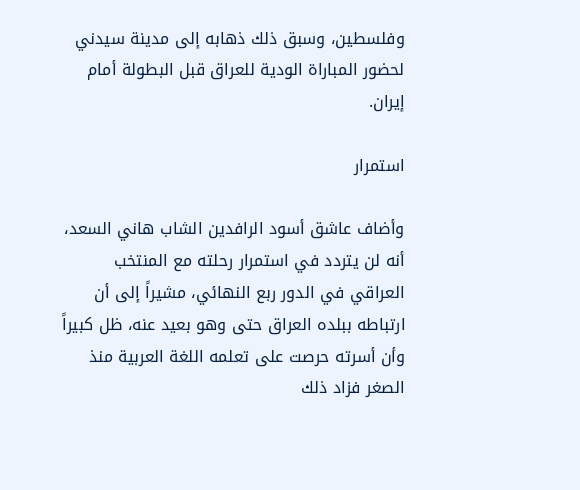وفلسطين، وسبق ذلك ذهابه إلى مدينة سيدني لحضور المباراة الودية للعراق قبل البطولة أمام إيران.

استمرار

وأضاف عاشق أسود الرافدين الشاب هاني السعد، أنه لن يتردد في استمرار رحلته مع المنتخب العراقي في الدور ربع النهائي، مشيراً إلى أن ارتباطه ببلده العراق حتى وهو بعيد عنه، ظل كبيراً وأن أسرته حرصت على تعلمه اللغة العربية منذ الصغر فزاد ذلك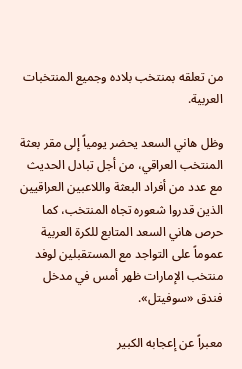من تعلقه بمنتخب بلاده وجميع المنتخبات العربية.

وظل هاني السعد يحضر يومياً إلى مقر بعثة المنتخب العراقي، من أجل تبادل الحديث مع عدد من أفراد البعثة واللاعبين العراقيين الذين قدروا شعوره تجاه المنتخب، كما حرص هاني السعد المتابع للكرة العربية عموماً على التواجد مع المستقبلين لوفد منتخب الإمارات ظهر أمس في مدخل فندق «سوفيتل».

معبراً عن إعجابه الكبير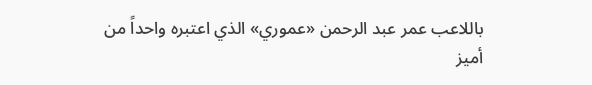باللاعب عمر عبد الرحمن «عموري» الذي اعتبره واحداً من أميز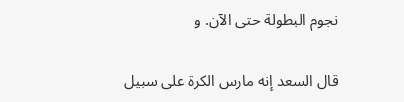نجوم البطولة حتى الآن. و

قال السعد إنه مارس الكرة على سبيل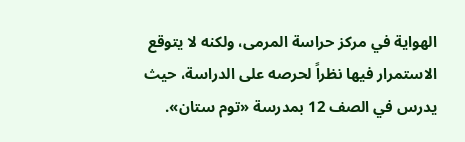الهواية في مركز حراسة المرمى، ولكنه لا يتوقع الاستمرار فيها نظراً لحرصه على الدراسة، حيث يدرس في الصف 12 بمدرسة «توم ستان».